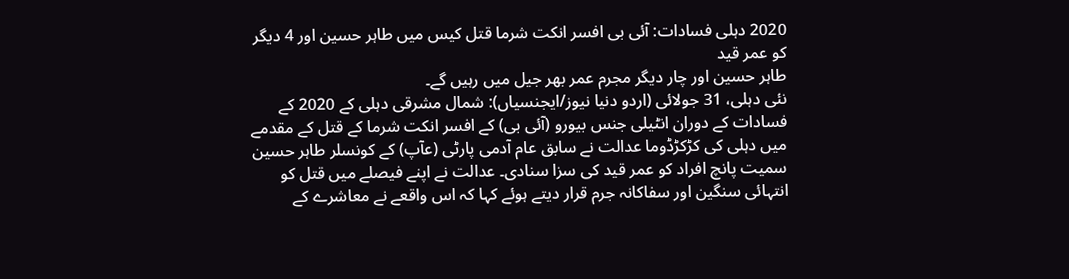2020 دہلی فسادات: آئی بی افسر انکت شرما قتل کیس میں طاہر حسین اور 4 دیگر کو عمر قید
طاہر حسین اور چار دیگر مجرم عمر بھر جیل میں رہیں گے۔
نئی دہلی، 31 جولائی (اردو دنیا نیوز/ایجنسیاں): شمال مشرقی دہلی کے 2020 کے فسادات کے دوران انٹیلی جنس بیورو (آئی بی) کے افسر انکت شرما کے قتل کے مقدمے میں دہلی کی کڑکڑڈوما عدالت نے سابق عام آدمی پارٹی (عآپ) کے کونسلر طاہر حسین سمیت پانچ افراد کو عمر قید کی سزا سنادی۔ عدالت نے اپنے فیصلے میں قتل کو انتہائی سنگین اور سفاکانہ جرم قرار دیتے ہوئے کہا کہ اس واقعے نے معاشرے کے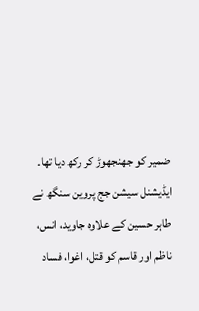ضمیر کو جھنجھوڑ کر رکھ دیا تھا۔
ایڈیشنل سیشن جج پروین سنگھ نے طاہر حسین کے علاوہ جاوید، انس، ناظم اور قاسم کو قتل، اغوا، فساد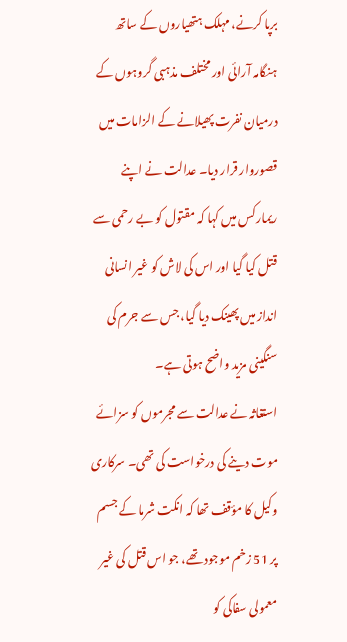برپا کرنے، مہلک ہتھیاروں کے ساتھ ہنگامہ آرائی اور مختلف مذہبی گروہوں کے درمیان نفرت پھیلانے کے الزامات میں قصوروار قرار دیا۔ عدالت نے اپنے ریمارکس میں کہا کہ مقتول کو بے رحمی سے قتل کیا گیا اور اس کی لاش کو غیر انسانی انداز میں پھینک دیا گیا، جس سے جرم کی سنگینی مزید واضح ہوتی ہے۔
استغاثہ نے عدالت سے مجرموں کو سزائے موت دینے کی درخواست کی تھی۔ سرکاری وکیل کا مؤقف تھا کہ انکت شرما کے جسم پر 51 زخم موجود تھے، جو اس قتل کی غیر معمولی سفاکی کو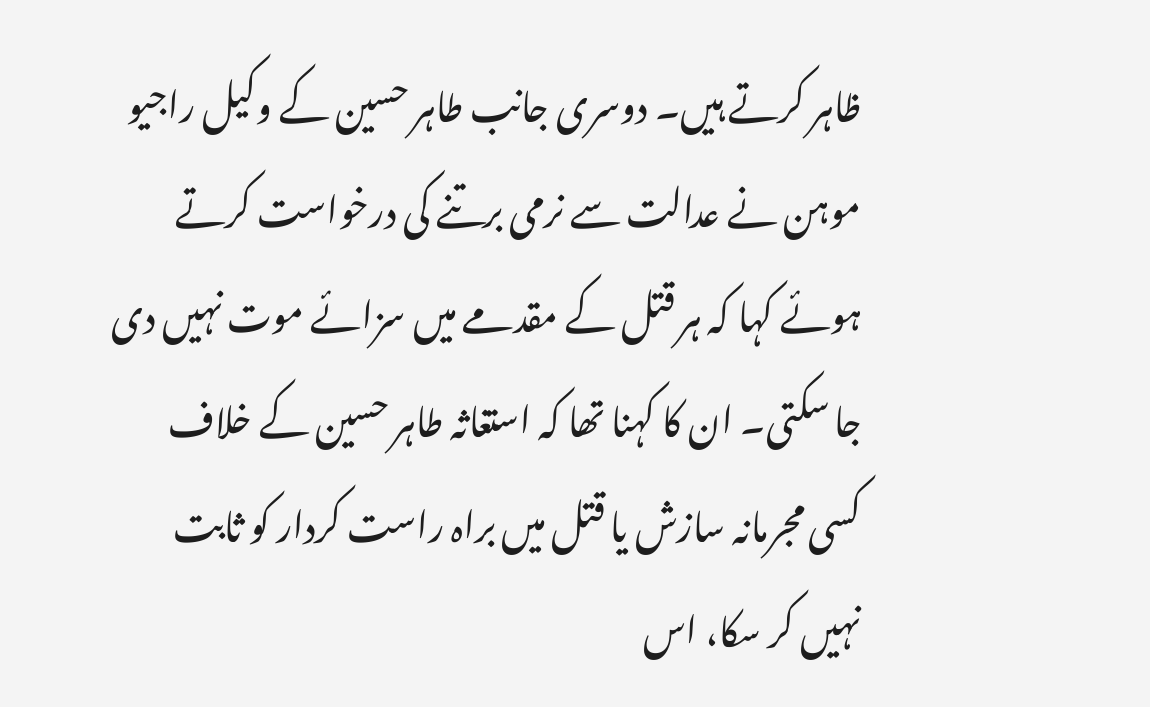ظاہر کرتے ہیں۔ دوسری جانب طاہر حسین کے وکیل راجیو موہن نے عدالت سے نرمی برتنے کی درخواست کرتے ہوئے کہا کہ ہر قتل کے مقدمے میں سزائے موت نہیں دی جا سکتی۔ ان کا کہنا تھا کہ استغاثہ طاہر حسین کے خلاف کسی مجرمانہ سازش یا قتل میں براہ راست کردار کو ثابت نہیں کر سکا، اس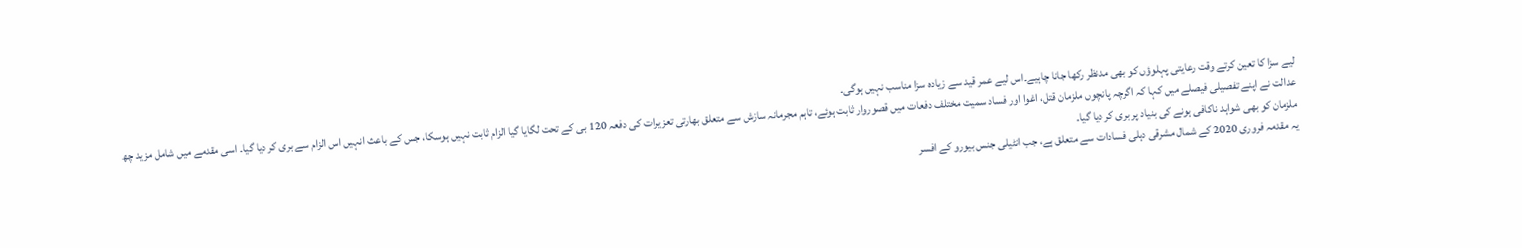لیے سزا کا تعین کرتے وقت رعایتی پہلوؤں کو بھی مدنظر رکھا جانا چاہیے۔اس لیے عمر قید سے زیادہ سزا مناسب نہیں ہوگی۔
عدالت نے اپنے تفصیلی فیصلے میں کہا کہ اگرچہ پانچوں ملزمان قتل، اغوا اور فساد سمیت مختلف دفعات میں قصوروار ثابت ہوئے، تاہم مجرمانہ سازش سے متعلق بھارتی تعزیرات کی دفعہ 120 بی کے تحت لگایا گیا الزام ثابت نہیں ہوسکا، جس کے باعث انہیں اس الزام سے بری کر دیا گیا۔ اسی مقدمے میں شامل مزید چھ ملزمان کو بھی شواہد ناکافی ہونے کی بنیاد پر بری کر دیا گیا۔
یہ مقدمہ فروری 2020 کے شمال مشرقی دہلی فسادات سے متعلق ہے، جب انٹیلی جنس بیورو کے افسر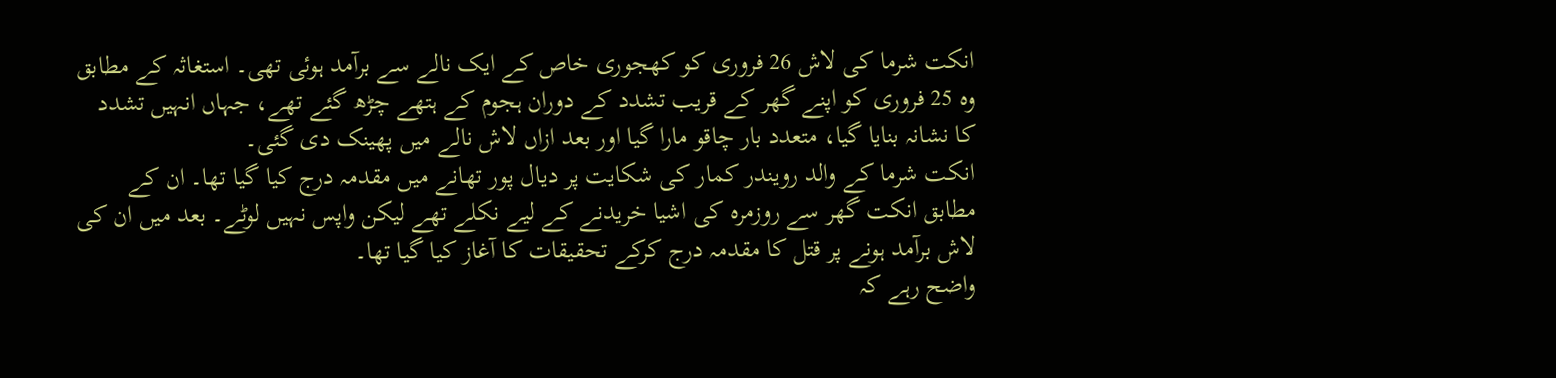انکت شرما کی لاش 26 فروری کو کھجوری خاص کے ایک نالے سے برآمد ہوئی تھی۔ استغاثہ کے مطابق وہ 25 فروری کو اپنے گھر کے قریب تشدد کے دوران ہجوم کے ہتھے چڑھ گئے تھے، جہاں انہیں تشدد کا نشانہ بنایا گیا، متعدد بار چاقو مارا گیا اور بعد ازاں لاش نالے میں پھینک دی گئی۔
انکت شرما کے والد رویندر کمار کی شکایت پر دیال پور تھانے میں مقدمہ درج کیا گیا تھا۔ ان کے مطابق انکت گھر سے روزمرہ کی اشیا خریدنے کے لیے نکلے تھے لیکن واپس نہیں لوٹے۔ بعد میں ان کی لاش برآمد ہونے پر قتل کا مقدمہ درج کرکے تحقیقات کا آغاز کیا گیا تھا۔
واضح رہے کہ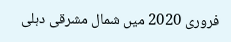فروری 2020 میں شمال مشرقی دہلی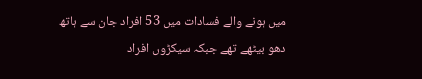میں ہونے والے فسادات میں 53 افراد جان سے ہاتھ دھو بیٹھے تھے جبکہ سیکڑوں افراد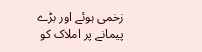زخمی ہوئے اور بڑے پیمانے پر املاک کو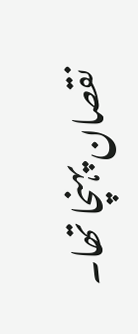نقصان پہنچا تھا۔